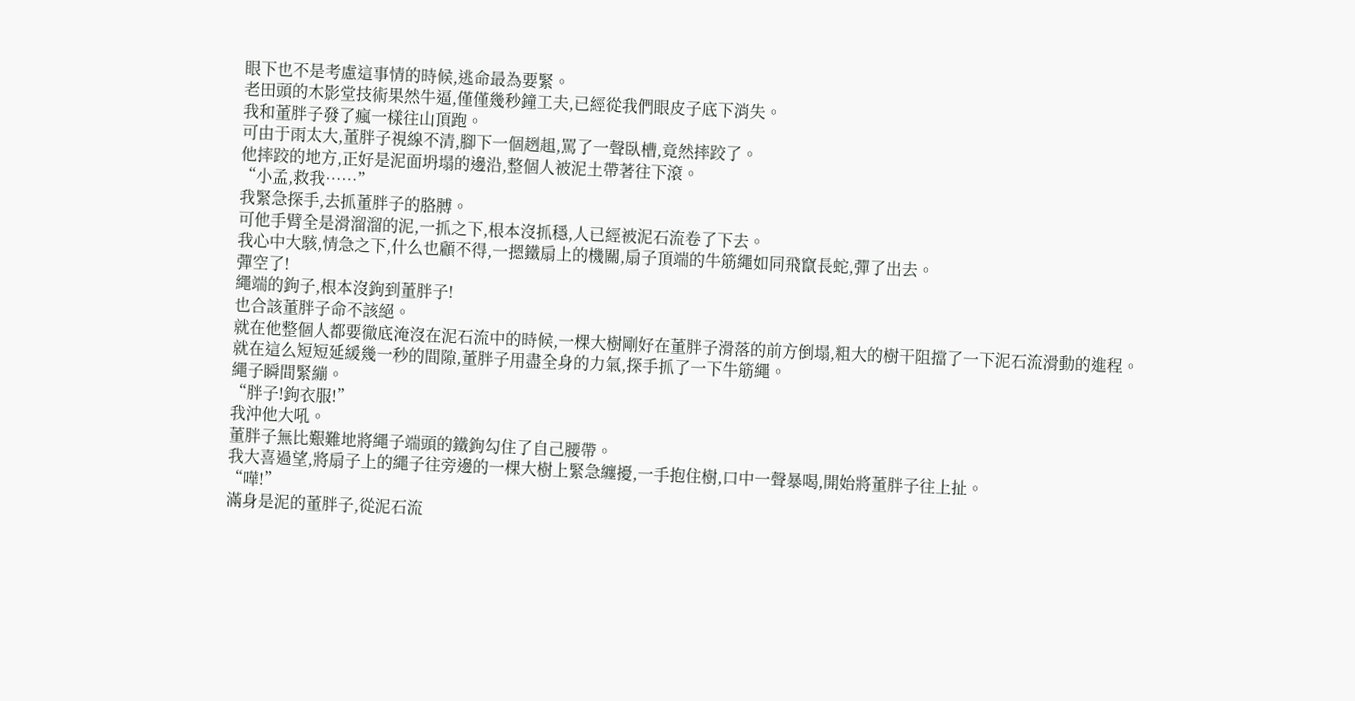眼下也不是考慮這事情的時候,逃命最為要緊。
老田頭的木影堂技術果然牛逼,僅僅幾秒鐘工夫,已經從我們眼皮子底下消失。
我和董胖子發了瘋一樣往山頂跑。
可由于雨太大,董胖子視線不清,腳下一個趔趄,罵了一聲臥槽,竟然摔跤了。
他摔跤的地方,正好是泥面坍塌的邊沿,整個人被泥土帶著往下滾。
“小孟,救我……”
我緊急探手,去抓董胖子的胳膊。
可他手臂全是滑溜溜的泥,一抓之下,根本沒抓穩,人已經被泥石流卷了下去。
我心中大駭,情急之下,什么也顧不得,一摁鐵扇上的機關,扇子頂端的牛筋繩如同飛竄長蛇,彈了出去。
彈空了!
繩端的鉤子,根本沒鉤到董胖子!
也合該董胖子命不該絕。
就在他整個人都要徹底淹沒在泥石流中的時候,一棵大樹剛好在董胖子滑落的前方倒塌,粗大的樹干阻擋了一下泥石流滑動的進程。
就在這么短短延緩幾一秒的間隙,董胖子用盡全身的力氣,探手抓了一下牛筋繩。
繩子瞬間緊繃。
“胖子!鉤衣服!”
我沖他大吼。
董胖子無比艱難地將繩子端頭的鐵鉤勾住了自己腰帶。
我大喜過望,將扇子上的繩子往旁邊的一棵大樹上緊急纏擾,一手抱住樹,口中一聲暴喝,開始將董胖子往上扯。
“嘩!”
滿身是泥的董胖子,從泥石流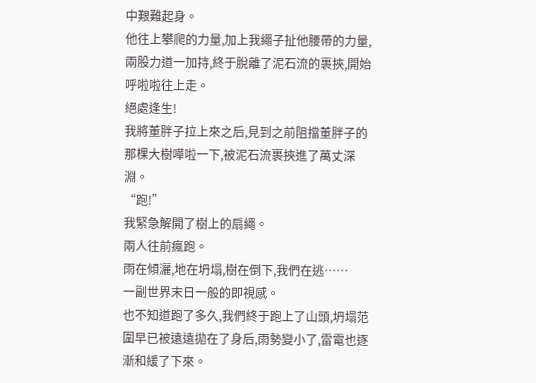中艱難起身。
他往上攀爬的力量,加上我繩子扯他腰帶的力量,兩股力道一加持,終于脫離了泥石流的裹挾,開始呼啦啦往上走。
絕處逢生!
我將董胖子拉上來之后,見到之前阻擋董胖子的那棵大樹嘩啦一下,被泥石流裹挾進了萬丈深淵。
“跑!”
我緊急解開了樹上的扇繩。
兩人往前瘋跑。
雨在傾灑,地在坍塌,樹在倒下,我們在逃……
一副世界末日一般的即視感。
也不知道跑了多久,我們終于跑上了山頭,坍塌范圍早已被遠遠拋在了身后,雨勢變小了,雷電也逐漸和緩了下來。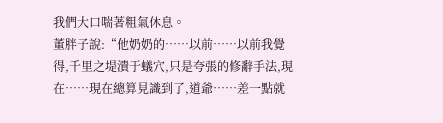我們大口喘著粗氣休息。
董胖子說:“他奶奶的……以前……以前我覺得,千里之堤潰于蟻穴,只是夸張的修辭手法,現在……現在總算見識到了,道爺……差一點就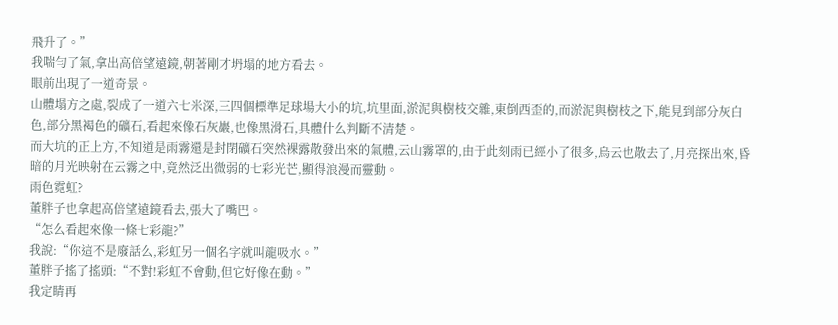飛升了。”
我喘勻了氣,拿出高倍望遠鏡,朝著剛才坍塌的地方看去。
眼前出現了一道奇景。
山體塌方之處,裂成了一道六七米深,三四個標準足球場大小的坑,坑里面,淤泥與樹枝交雜,東倒西歪的,而淤泥與樹枝之下,能見到部分灰白色,部分黑褐色的礦石,看起來像石灰巖,也像黑滑石,具體什么判斷不清楚。
而大坑的正上方,不知道是雨霧還是封閉礦石突然裸露散發出來的氣體,云山霧罩的,由于此刻雨已經小了很多,烏云也散去了,月亮探出來,昏暗的月光映射在云霧之中,竟然泛出微弱的七彩光芒,顯得浪漫而靈動。
雨色霓虹?
董胖子也拿起高倍望遠鏡看去,張大了嘴巴。
“怎么看起來像一條七彩龍?”
我說:“你這不是廢話么,彩虹另一個名字就叫龍吸水。”
董胖子搖了搖頭:“不對!彩虹不會動,但它好像在動。”
我定睛再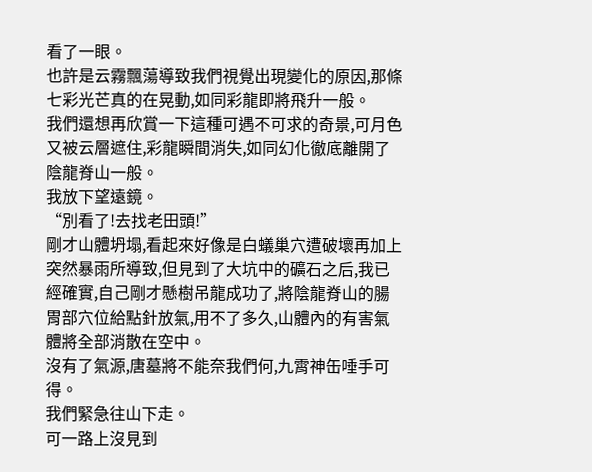看了一眼。
也許是云霧飄蕩導致我們視覺出現變化的原因,那條七彩光芒真的在晃動,如同彩龍即將飛升一般。
我們還想再欣賞一下這種可遇不可求的奇景,可月色又被云層遮住,彩龍瞬間消失,如同幻化徹底離開了陰龍脊山一般。
我放下望遠鏡。
“別看了!去找老田頭!”
剛才山體坍塌,看起來好像是白蟻巢穴遭破壞再加上突然暴雨所導致,但見到了大坑中的礦石之后,我已經確實,自己剛才懸樹吊龍成功了,將陰龍脊山的腸胃部穴位給點針放氣,用不了多久,山體內的有害氣體將全部消散在空中。
沒有了氣源,唐墓將不能奈我們何,九霄神缶唾手可得。
我們緊急往山下走。
可一路上沒見到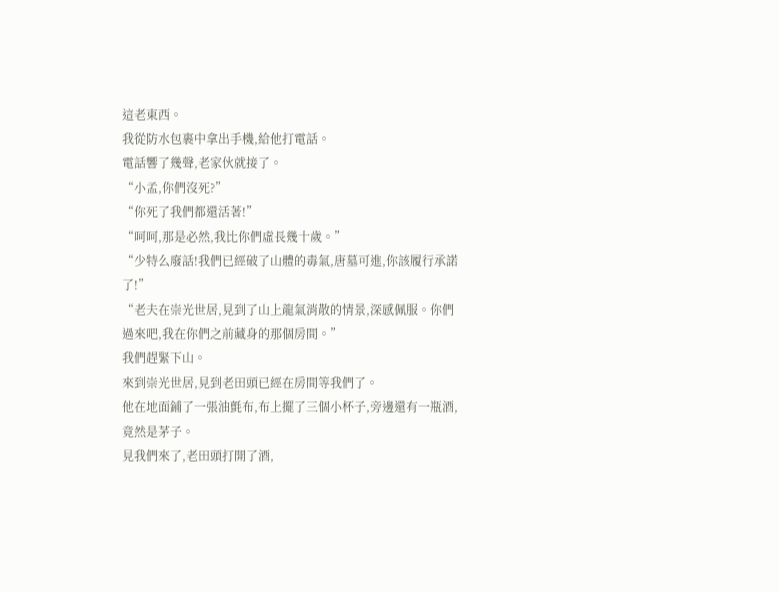這老東西。
我從防水包裹中拿出手機,給他打電話。
電話響了幾聲,老家伙就接了。
“小孟,你們沒死?”
“你死了我們都還活著!”
“呵呵,那是必然,我比你們虛長幾十歲。”
“少特么廢話!我們已經破了山體的毒氣,唐墓可進,你該履行承諾了!”
“老夫在崇光世居,見到了山上龍氣消散的情景,深感佩服。你們過來吧,我在你們之前藏身的那個房間。”
我們趕緊下山。
來到崇光世居,見到老田頭已經在房間等我們了。
他在地面鋪了一張油氈布,布上擺了三個小杯子,旁邊還有一瓶酒,竟然是茅子。
見我們來了,老田頭打開了酒,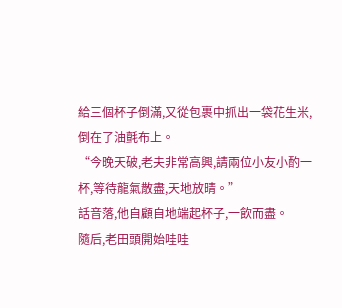給三個杯子倒滿,又從包裹中抓出一袋花生米,倒在了油氈布上。
“今晚天破,老夫非常高興,請兩位小友小酌一杯,等待龍氣散盡,天地放晴。”
話音落,他自顧自地端起杯子,一飲而盡。
隨后,老田頭開始哇哇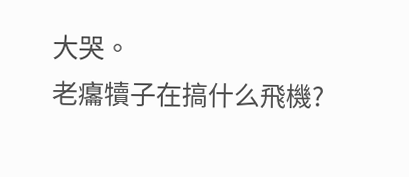大哭。
老癟犢子在搞什么飛機?